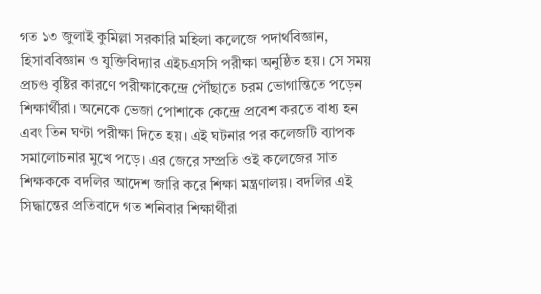গত ১৩ জুলাই কুমিল্লা সরকারি মহিলা কলেজে পদার্থবিজ্ঞান, হিসাববিজ্ঞান ও যুক্তিবিদ্যার এইচএসসি পরীক্ষা অনুষ্ঠিত হয়। সে সময় প্রচণ্ড বৃষ্টির কারণে পরীক্ষাকেন্দ্রে পৌঁছাতে চরম ভোগান্তিতে পড়েন শিক্ষার্থীরা। অনেকে ভেজা পোশাকে কেন্দ্রে প্রবেশ করতে বাধ্য হন এবং তিন ঘণ্টা পরীক্ষা দিতে হয়। এই ঘটনার পর কলেজটি ব্যাপক সমালোচনার মুখে পড়ে। এর জেরে সম্প্রতি ওই কলেজের সাত শিক্ষককে বদলির আদেশ জারি করে শিক্ষা মন্ত্রণালয়। বদলির এই সিদ্ধান্তের প্রতিবাদে গত শনিবার শিক্ষার্থীরা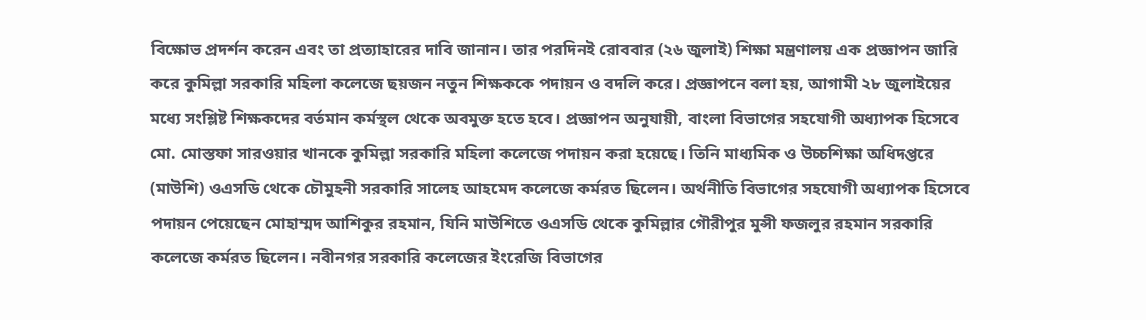বিক্ষোভ প্রদর্শন করেন এবং তা প্রত্যাহারের দাবি জানান। তার পরদিনই রোববার (২৬ জুলাই) শিক্ষা মন্ত্রণালয় এক প্রজ্ঞাপন জারি করে কুমিল্লা সরকারি মহিলা কলেজে ছয়জন নতুন শিক্ষককে পদায়ন ও বদলি করে। প্রজ্ঞাপনে বলা হয়, আগামী ২৮ জুলাইয়ের মধ্যে সংশ্লিষ্ট শিক্ষকদের বর্তমান কর্মস্থল থেকে অবমুক্ত হতে হবে। প্রজ্ঞাপন অনুযায়ী, বাংলা বিভাগের সহযোগী অধ্যাপক হিসেবে মো. মোস্তফা সারওয়ার খানকে কুমিল্লা সরকারি মহিলা কলেজে পদায়ন করা হয়েছে। তিনি মাধ্যমিক ও উচ্চশিক্ষা অধিদপ্তরে (মাউশি) ওএসডি থেকে চৌমুহনী সরকারি সালেহ আহমেদ কলেজে কর্মরত ছিলেন। অর্থনীতি বিভাগের সহযোগী অধ্যাপক হিসেবে পদায়ন পেয়েছেন মোহাম্মদ আশিকুর রহমান, যিনি মাউশিতে ওএসডি থেকে কুমিল্লার গৌরীপুর মুন্সী ফজলুর রহমান সরকারি কলেজে কর্মরত ছিলেন। নবীনগর সরকারি কলেজের ইংরেজি বিভাগের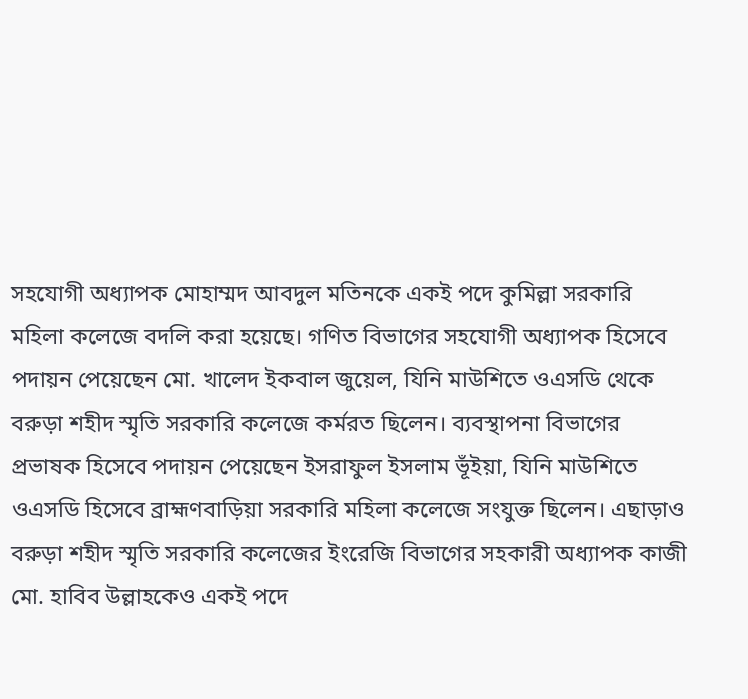সহযোগী অধ্যাপক মোহাম্মদ আবদুল মতিনকে একই পদে কুমিল্লা সরকারি মহিলা কলেজে বদলি করা হয়েছে। গণিত বিভাগের সহযোগী অধ্যাপক হিসেবে পদায়ন পেয়েছেন মো. খালেদ ইকবাল জুয়েল, যিনি মাউশিতে ওএসডি থেকে বরুড়া শহীদ স্মৃতি সরকারি কলেজে কর্মরত ছিলেন। ব্যবস্থাপনা বিভাগের প্রভাষক হিসেবে পদায়ন পেয়েছেন ইসরাফুল ইসলাম ভূঁইয়া, যিনি মাউশিতে ওএসডি হিসেবে ব্রাহ্মণবাড়িয়া সরকারি মহিলা কলেজে সংযুক্ত ছিলেন। এছাড়াও বরুড়া শহীদ স্মৃতি সরকারি কলেজের ইংরেজি বিভাগের সহকারী অধ্যাপক কাজী মো. হাবিব উল্লাহকেও একই পদে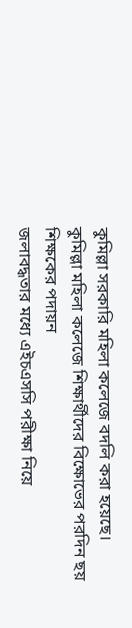কুমিল্লা সরকারি মহিলা কলেজে বদলি করা হয়েছে।
কুমিল্লা মহিলা কলেজে শিক্ষার্থীদের বিক্ষোভের পরদিন ছয় শিক্ষকের পদায়ন
জলাবদ্ধতার মধ্যে এইচএসসি পরীক্ষা নিয়ে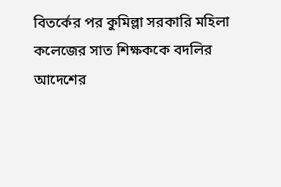বিতর্কের পর কুমিল্লা সরকারি মহিলা কলেজের সাত শিক্ষককে বদলির আদেশের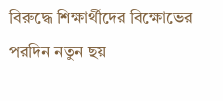বিরুদ্ধে শিক্ষার্থীদের বিক্ষোভের পরদিন নতুন ছয়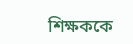শিক্ষককে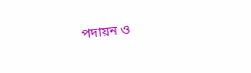পদায়ন ও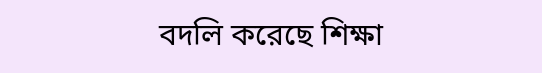বদলি করেছে শিক্ষা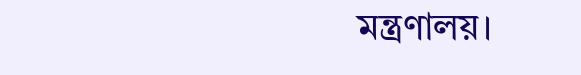মন্ত্রণালয়।